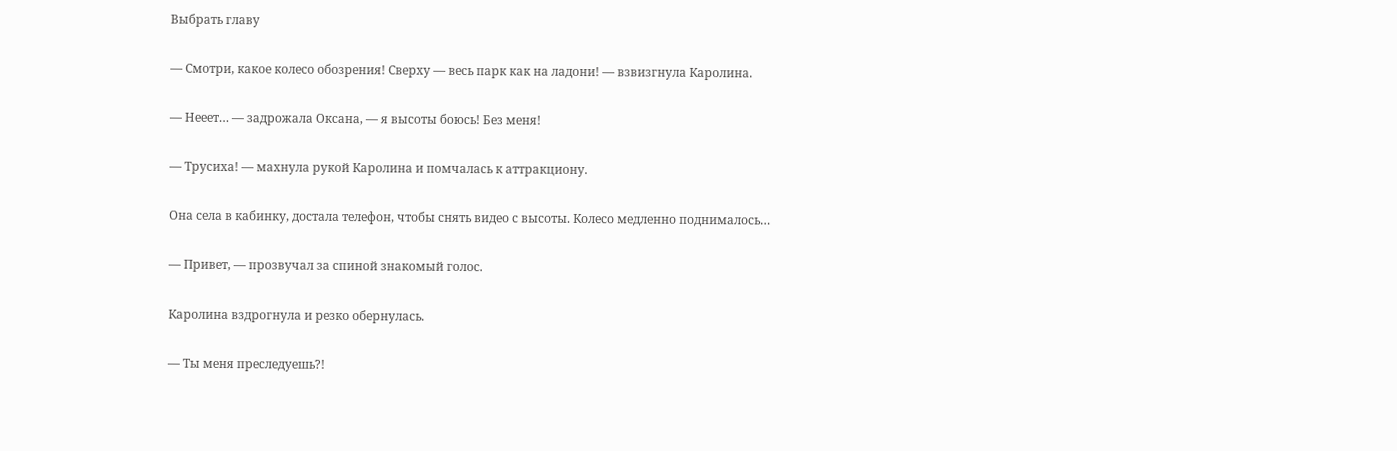Выбрать главу

— Смотри, какое колесо обозрения! Сверху — весь парк как на ладони! — взвизгнула Каролина.

— Нееет… — задрожала Оксана, — я высоты боюсь! Без меня!

— Трусиха! — махнула рукой Каролина и помчалась к аттракциону.

Она села в кабинку, достала телефон, чтобы снять видео с высоты. Колесо медленно поднималось…

— Привет, — прозвучал за спиной знакомый голос.

Каролина вздрогнула и резко обернулась.

— Ты меня преследуешь?!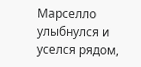Марселло улыбнулся и уселся рядом,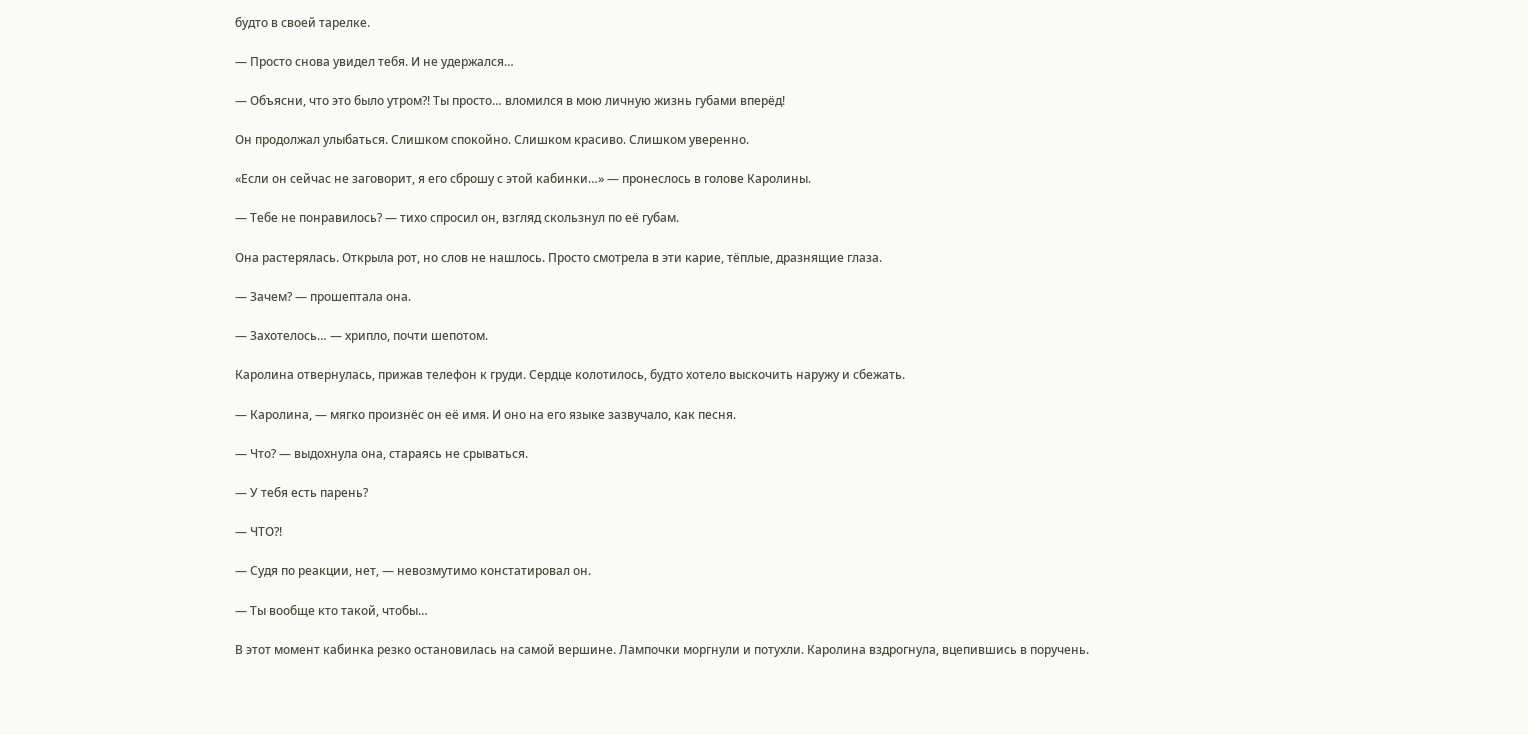будто в своей тарелке.

— Просто снова увидел тебя. И не удержался…

— Объясни, что это было утром?! Ты просто… вломился в мою личную жизнь губами вперёд!

Он продолжал улыбаться. Слишком спокойно. Слишком красиво. Слишком уверенно.

«Если он сейчас не заговорит, я его сброшу с этой кабинки…» — пронеслось в голове Каролины.

— Тебе не понравилось? — тихо спросил он, взгляд скользнул по её губам.

Она растерялась. Открыла рот, но слов не нашлось. Просто смотрела в эти карие, тёплые, дразнящие глаза.

— Зачем? — прошептала она.

— Захотелось… — хрипло, почти шепотом.

Каролина отвернулась, прижав телефон к груди. Сердце колотилось, будто хотело выскочить наружу и сбежать.

— Каролина, — мягко произнёс он её имя. И оно на его языке зазвучало, как песня.

— Что? — выдохнула она, стараясь не срываться.

— У тебя есть парень?

— ЧТО?!

— Судя по реакции, нет, — невозмутимо констатировал он.

— Ты вообще кто такой, чтобы…

В этот момент кабинка резко остановилась на самой вершине. Лампочки моргнули и потухли. Каролина вздрогнула, вцепившись в поручень.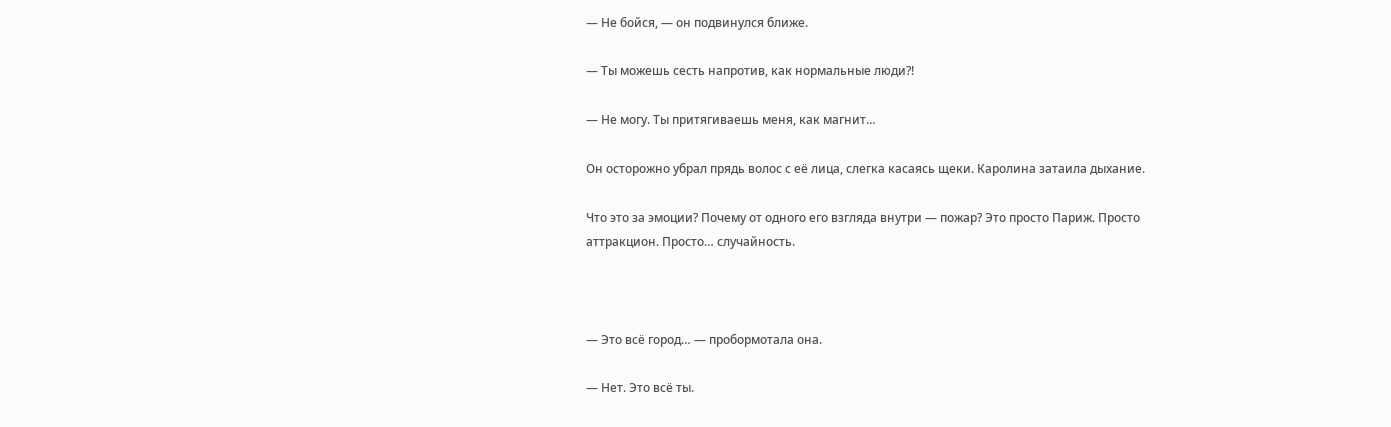— Не бойся, — он подвинулся ближе.

— Ты можешь сесть напротив, как нормальные люди?!

— Не могу. Ты притягиваешь меня, как магнит…

Он осторожно убрал прядь волос с её лица, слегка касаясь щеки. Каролина затаила дыхание.

Что это за эмоции? Почему от одного его взгляда внутри — пожар? Это просто Париж. Просто аттракцион. Просто… случайность.



— Это всё город… — пробормотала она.

— Нет. Это всё ты.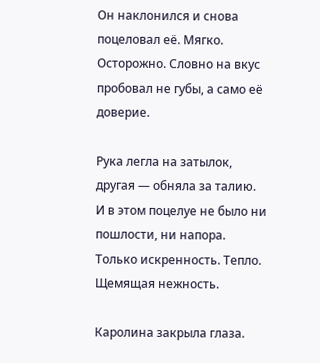Он наклонился и снова поцеловал её. Мягко. Осторожно. Словно на вкус пробовал не губы, а само её доверие.

Рука легла на затылок, другая — обняла за талию. И в этом поцелуе не было ни пошлости, ни напора. Только искренность. Тепло. Щемящая нежность.

Каролина закрыла глаза.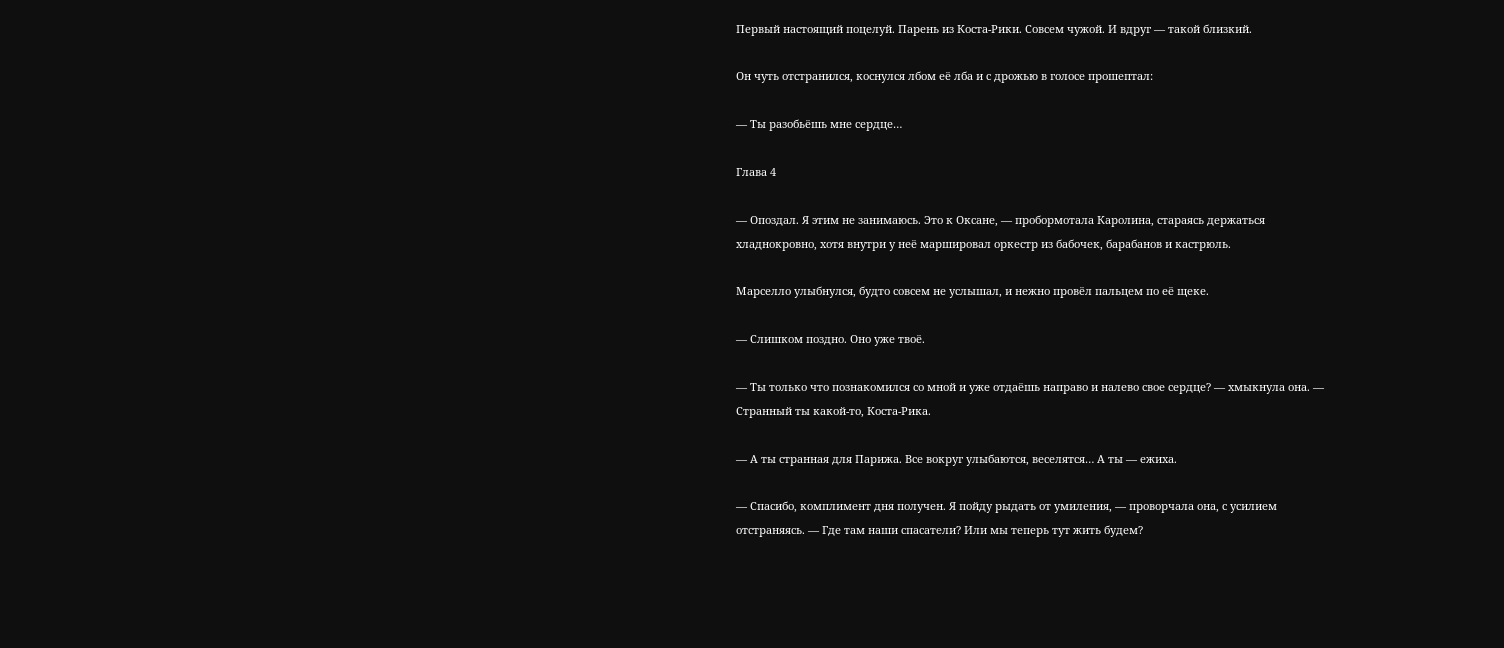Первый настоящий поцелуй. Парень из Коста-Рики. Совсем чужой. И вдруг — такой близкий.

Он чуть отстранился, коснулся лбом её лба и с дрожью в голосе прошептал:

— Ты разобьёшь мне сердце…

Глава 4

— Опоздал. Я этим не занимаюсь. Это к Оксане, — пробормотала Каролина, стараясь держаться хладнокровно, хотя внутри у неё маршировал оркестр из бабочек, барабанов и кастрюль.

Марселло улыбнулся, будто совсем не услышал, и нежно провёл пальцем по её щеке.

— Слишком поздно. Оно уже твоё.

— Ты только что познакомился со мной и уже отдаёшь направо и налево свое сердце? — хмыкнула она. — Странный ты какой-то, Коста-Рика.

— А ты странная для Парижа. Все вокруг улыбаются, веселятся… А ты — ежиха.

— Спасибо, комплимент дня получен. Я пойду рыдать от умиления, — проворчала она, с усилием отстраняясь. — Где там наши спасатели? Или мы теперь тут жить будем?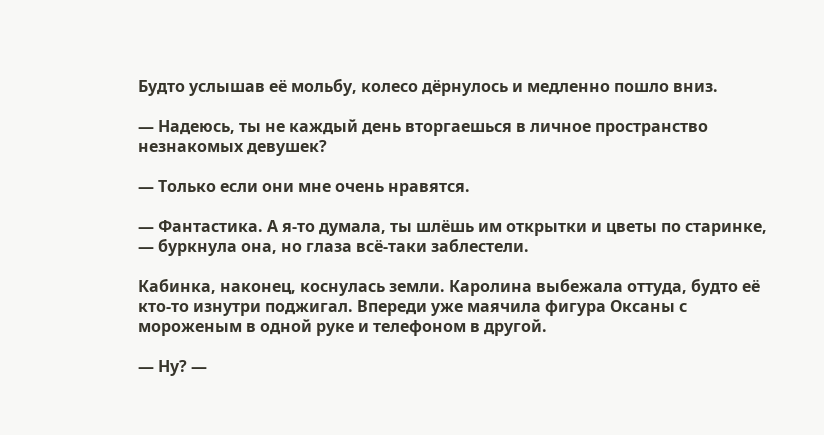Будто услышав её мольбу, колесо дёрнулось и медленно пошло вниз.

— Надеюсь, ты не каждый день вторгаешься в личное пространство незнакомых девушек?

— Только если они мне очень нравятся.

— Фантастика. А я-то думала, ты шлёшь им открытки и цветы по старинке, — буркнула она, но глаза всё-таки заблестели.

Кабинка, наконец, коснулась земли. Каролина выбежала оттуда, будто её кто-то изнутри поджигал. Впереди уже маячила фигура Оксаны с мороженым в одной руке и телефоном в другой.

— Ну? —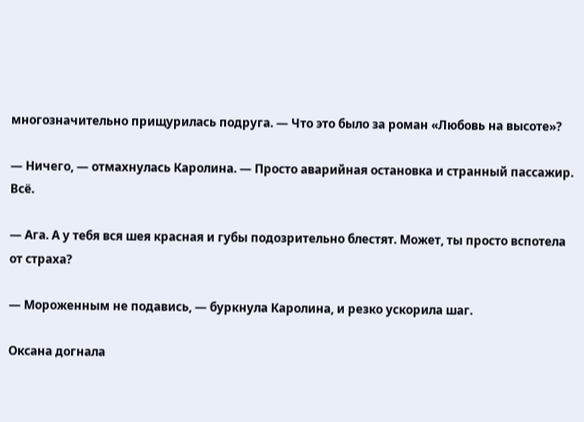многозначительно прищурилась подруга. — Что это было за роман «Любовь на высоте»?

— Ничего, — отмахнулась Каролина. — Просто аварийная остановка и странный пассажир. Всё.

— Ага. А у тебя вся шея красная и губы подозрительно блестят. Может, ты просто вспотела от страха?

— Мороженным не подавись, — буркнула Каролина, и резко ускорила шаг.

Оксана догнала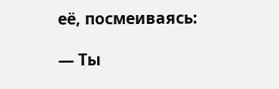её, посмеиваясь:

— Ты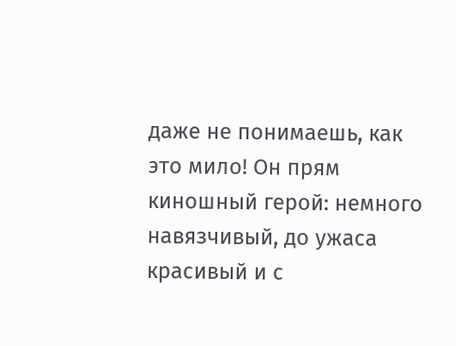даже не понимаешь, как это мило! Он прям киношный герой: немного навязчивый, до ужаса красивый и с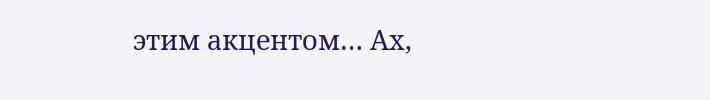этим акцентом… Ах,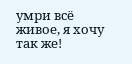умри всё живое, я хочу так же!